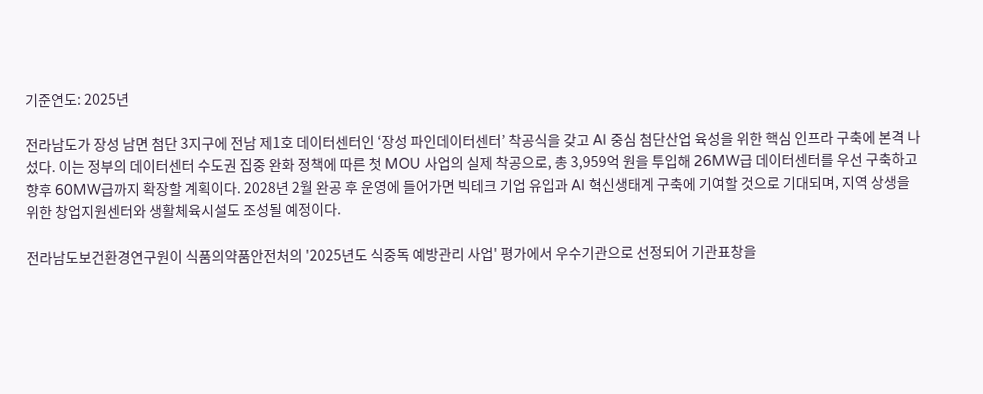기준연도: 2025년

전라남도가 장성 남면 첨단 3지구에 전남 제1호 데이터센터인 ‘장성 파인데이터센터’ 착공식을 갖고 AI 중심 첨단산업 육성을 위한 핵심 인프라 구축에 본격 나섰다. 이는 정부의 데이터센터 수도권 집중 완화 정책에 따른 첫 MOU 사업의 실제 착공으로, 총 3,959억 원을 투입해 26MW급 데이터센터를 우선 구축하고 향후 60MW급까지 확장할 계획이다. 2028년 2월 완공 후 운영에 들어가면 빅테크 기업 유입과 AI 혁신생태계 구축에 기여할 것으로 기대되며, 지역 상생을 위한 창업지원센터와 생활체육시설도 조성될 예정이다.

전라남도보건환경연구원이 식품의약품안전처의 '2025년도 식중독 예방관리 사업' 평가에서 우수기관으로 선정되어 기관표창을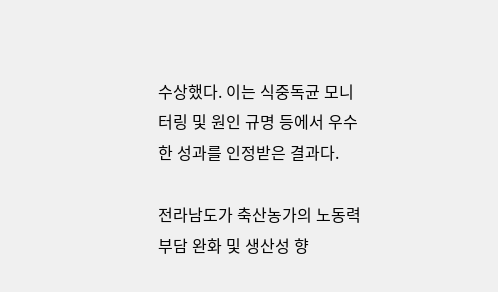수상했다. 이는 식중독균 모니터링 및 원인 규명 등에서 우수한 성과를 인정받은 결과다.

전라남도가 축산농가의 노동력 부담 완화 및 생산성 향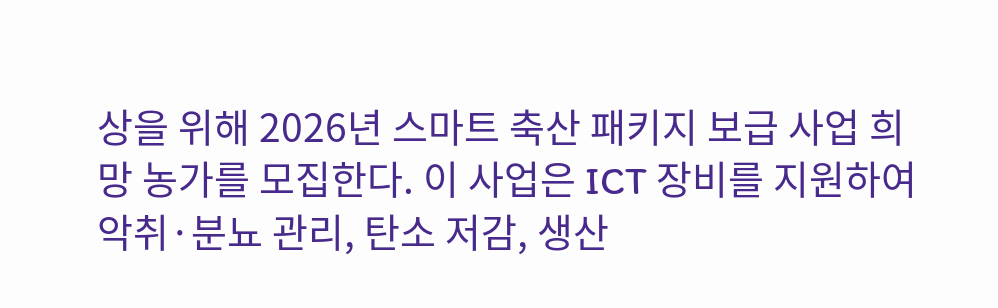상을 위해 2026년 스마트 축산 패키지 보급 사업 희망 농가를 모집한다. 이 사업은 ICT 장비를 지원하여 악취·분뇨 관리, 탄소 저감, 생산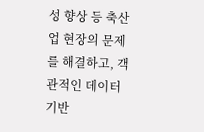성 향상 등 축산업 현장의 문제를 해결하고, 객관적인 데이터 기반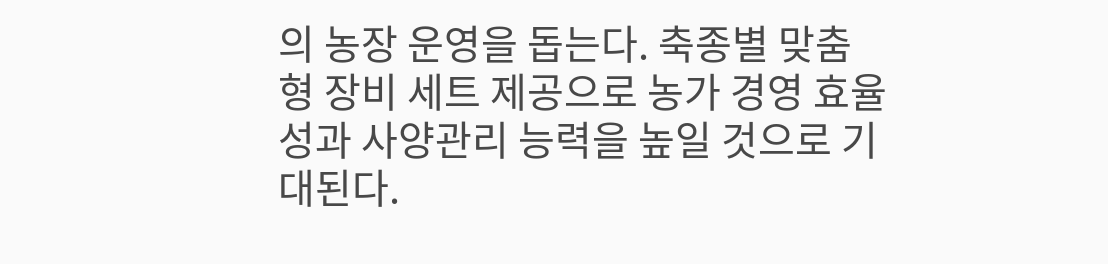의 농장 운영을 돕는다. 축종별 맞춤형 장비 세트 제공으로 농가 경영 효율성과 사양관리 능력을 높일 것으로 기대된다.